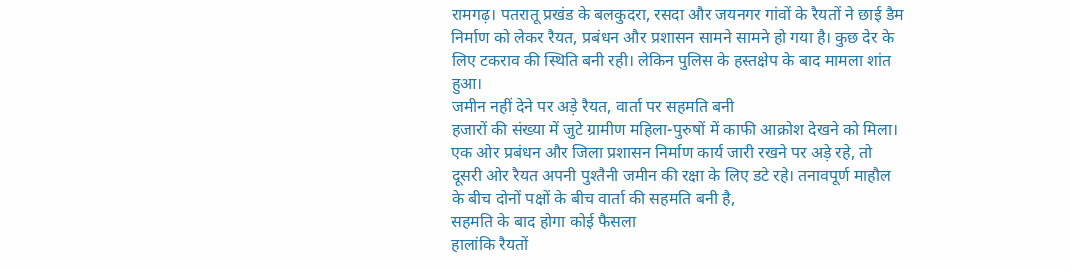रामगढ़। पतरातू प्रखंड के बलकुदरा, रसदा और जयनगर गांवों के रैयतों ने छाई डैम निर्माण को लेकर रैयत, प्रबंधन और प्रशासन सामने सामने हो गया है। कुछ देर के लिए टकराव की स्थिति बनी रही। लेकिन पुलिस के हस्तक्षेप के बाद मामला शांत हुआ।
जमीन नहीं देने पर अड़े रैयत, वार्ता पर सहमति बनी
हजारों की संख्या में जुटे ग्रामीण महिला-पुरुषों में काफी आक्रोश देखने को मिला। एक ओर प्रबंधन और जिला प्रशासन निर्माण कार्य जारी रखने पर अड़े रहे, तो दूसरी ओर रैयत अपनी पुश्तैनी जमीन की रक्षा के लिए डटे रहे। तनावपूर्ण माहौल के बीच दोनों पक्षों के बीच वार्ता की सहमति बनी है,
सहमति के बाद होगा कोई फैसला
हालांकि रैयतों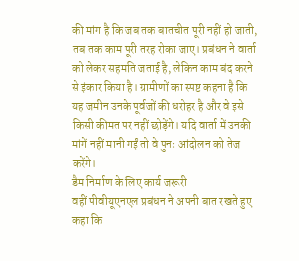की मांग है कि जब तक बातचीत पूरी नहीं हो जाती, तब तक काम पूरी तरह रोका जाए। प्रबंधन ने वार्ता को लेकर सहमति जताई है, लेकिन काम बंद करने से इंकार किया है। ग्रामीणों का स्पष्ट कहना है कि यह जमीन उनके पूर्वजों की धरोहर है और वे इसे किसी कीमत पर नहीं छोड़ेंगे। यदि वार्ता में उनकी मांगें नहीं मानी गईं तो वे पुनः आंदोलन को तेज करेंगे।
डैम निर्माण के लिए कार्य जरूरी
वहीं पीवीयूएनएल प्रबंधन ने अपनी बात रखते हुए कहा कि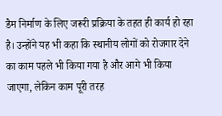डैम निर्माण के लिए जरूरी प्रक्रिया के तहत ही कार्य हो रहा है। उन्होंने यह भी कहा कि स्थानीय लोगों को रोजगार देने का काम पहले भी किया गया है और आगे भी किया जाएगा, लेकिन काम पूरी तरह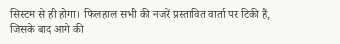सिस्टम से ही होगा। फिलहाल सभी की नजरें प्रस्तावित वार्ता पर टिकी हैं, जिसके बाद आगे की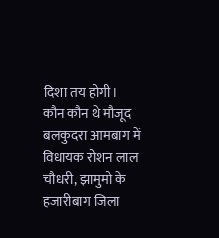दिशा तय होगी।
कौन कौन थे मौजूद
बलकुदरा आमबाग में विधायक रोशन लाल चौधरी, झामुमो के हजारीबाग जिला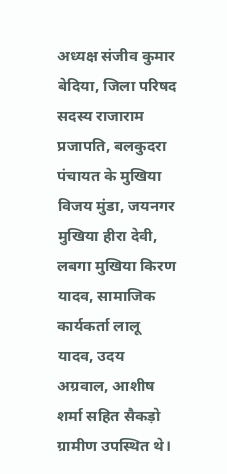अध्यक्ष संजीव कुमार बेदिया, जिला परिषद सदस्य राजाराम प्रजापति, बलकुदरा पंचायत के मुखिया विजय मुंडा, जयनगर मुखिया हीरा देवी, लबगा मुखिया किरण यादव, सामाजिक कार्यकर्ता लालू यादव, उदय अग्रवाल, आशीष शर्मा सहित सैकड़ो ग्रामीण उपस्थित थे।